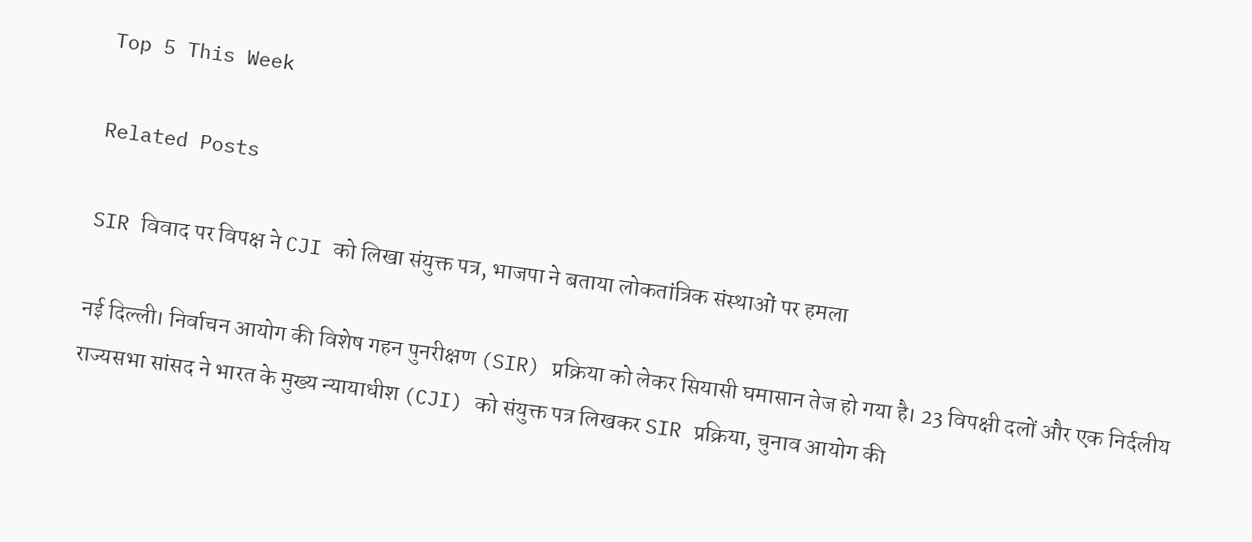Top 5 This Week

Related Posts

SIR विवाद पर विपक्ष ने CJI को लिखा संयुक्त पत्र, भाजपा ने बताया लोकतांत्रिक संस्थाओं पर हमला

नई दिल्ली। निर्वाचन आयोग की विशेष गहन पुनरीक्षण (SIR) प्रक्रिया को लेकर सियासी घमासान तेज हो गया है। 23 विपक्षी दलों और एक निर्दलीय राज्यसभा सांसद ने भारत के मुख्य न्यायाधीश (CJI) को संयुक्त पत्र लिखकर SIR प्रक्रिया, चुनाव आयोग की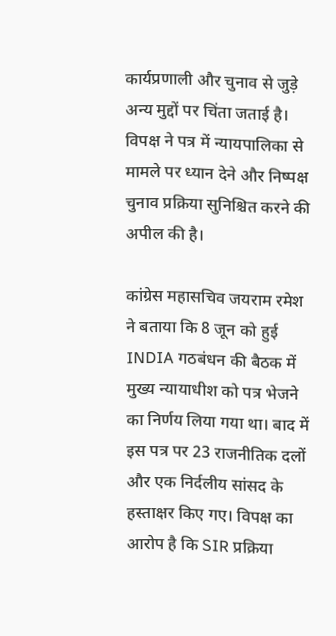कार्यप्रणाली और चुनाव से जुड़े अन्य मुद्दों पर चिंता जताई है। विपक्ष ने पत्र में न्यायपालिका से मामले पर ध्यान देने और निष्पक्ष चुनाव प्रक्रिया सुनिश्चित करने की अपील की है।

कांग्रेस महासचिव जयराम रमेश ने बताया कि 8 जून को हुई INDIA गठबंधन की बैठक में मुख्य न्यायाधीश को पत्र भेजने का निर्णय लिया गया था। बाद में इस पत्र पर 23 राजनीतिक दलों और एक निर्दलीय सांसद के हस्ताक्षर किए गए। विपक्ष का आरोप है कि SIR प्रक्रिया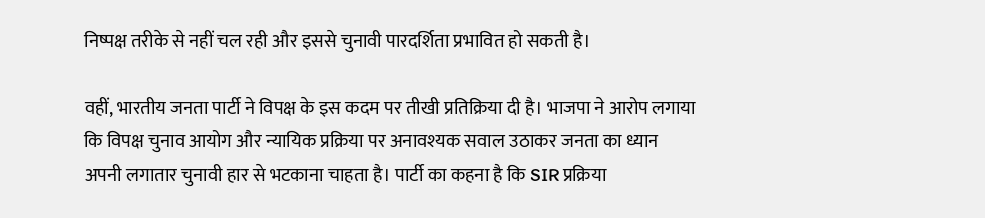निष्पक्ष तरीके से नहीं चल रही और इससे चुनावी पारदर्शिता प्रभावित हो सकती है।

वहीं, भारतीय जनता पार्टी ने विपक्ष के इस कदम पर तीखी प्रतिक्रिया दी है। भाजपा ने आरोप लगाया कि विपक्ष चुनाव आयोग और न्यायिक प्रक्रिया पर अनावश्यक सवाल उठाकर जनता का ध्यान अपनी लगातार चुनावी हार से भटकाना चाहता है। पार्टी का कहना है कि SIR प्रक्रिया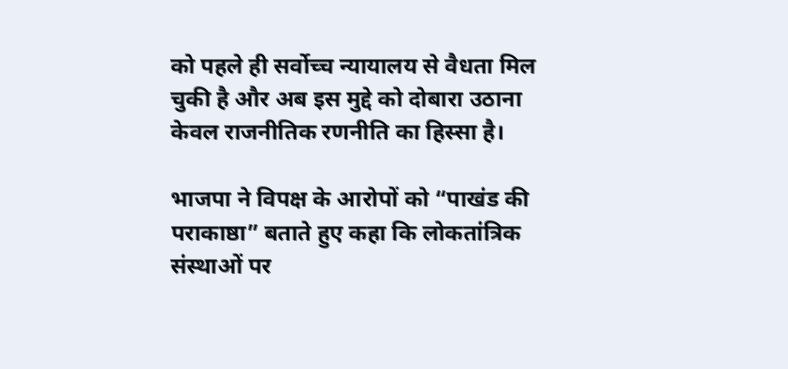को पहले ही सर्वोच्च न्यायालय से वैधता मिल चुकी है और अब इस मुद्दे को दोबारा उठाना केवल राजनीतिक रणनीति का हिस्सा है।

भाजपा ने विपक्ष के आरोपों को “पाखंड की पराकाष्ठा” बताते हुए कहा कि लोकतांत्रिक संस्थाओं पर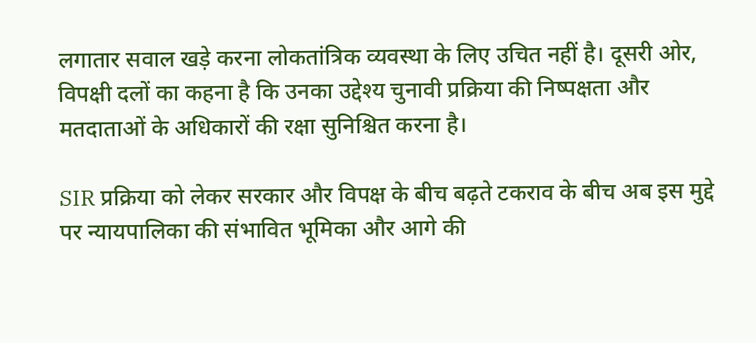लगातार सवाल खड़े करना लोकतांत्रिक व्यवस्था के लिए उचित नहीं है। दूसरी ओर, विपक्षी दलों का कहना है कि उनका उद्देश्य चुनावी प्रक्रिया की निष्पक्षता और मतदाताओं के अधिकारों की रक्षा सुनिश्चित करना है।

SIR प्रक्रिया को लेकर सरकार और विपक्ष के बीच बढ़ते टकराव के बीच अब इस मुद्दे पर न्यायपालिका की संभावित भूमिका और आगे की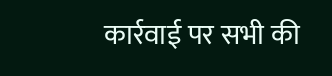कार्रवाई पर सभी की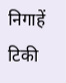निगाहें टिकी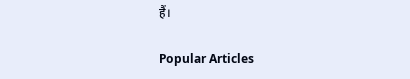हैं।

Popular Articles